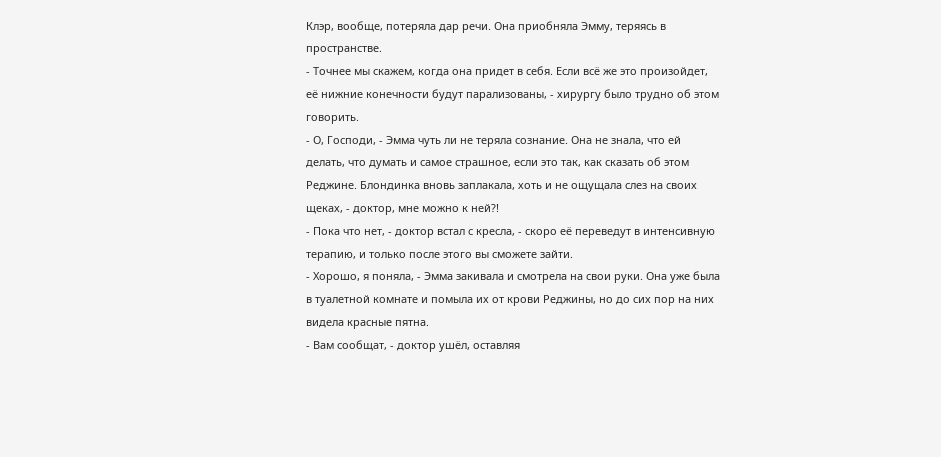Клэр, вообще, потеряла дар речи. Она приобняла Эмму, теряясь в пространстве.
- Точнее мы скажем, когда она придет в себя. Если всё же это произойдет, её нижние конечности будут парализованы, - хирургу было трудно об этом говорить.
- О, Господи, - Эмма чуть ли не теряла сознание. Она не знала, что ей делать, что думать и самое страшное, если это так, как сказать об этом Реджине. Блондинка вновь заплакала, хоть и не ощущала слез на своих щеках, - доктор, мне можно к ней?!
- Пока что нет, - доктор встал с кресла, - скоро её переведут в интенсивную терапию, и только после этого вы сможете зайти.
- Хорошо, я поняла, - Эмма закивала и смотрела на свои руки. Она уже была в туалетной комнате и помыла их от крови Реджины, но до сих пор на них видела красные пятна.
- Вам сообщат, - доктор ушёл, оставляя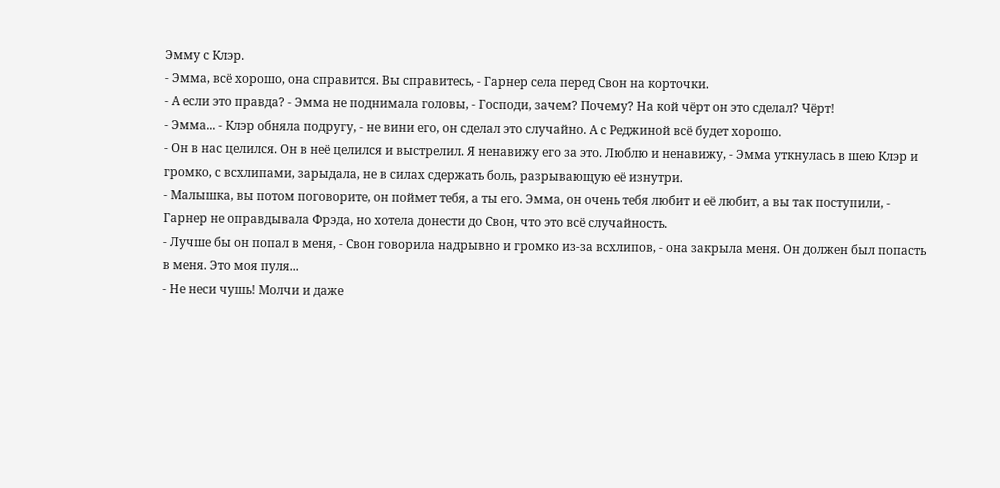Эмму с Клэр.
- Эмма, всё хорошо, она справится. Вы справитесь, - Гарнер села перед Свон на корточки.
- А если это правда? - Эмма не поднимала головы, - Господи, зачем? Почему? На кой чёрт он это сделал? Чёрт!
- Эмма... - Клэр обняла подругу, - не вини его, он сделал это случайно. А с Реджиной всё будет хорошо.
- Он в нас целился. Он в неё целился и выстрелил. Я ненавижу его за это. Люблю и ненавижу, - Эмма уткнулась в шею Клэр и громко, с всхлипами, зарыдала, не в силах сдержать боль, разрывающую её изнутри.
- Малышка, вы потом поговорите, он поймет тебя, а ты его. Эмма, он очень тебя любит и её любит, а вы так поступили, - Гарнер не оправдывала Фрэда, но хотела донести до Свон, что это всё случайность.
- Лучше бы он попал в меня, - Свон говорила надрывно и громко из-за всхлипов, - она закрыла меня. Он должен был попасть в меня. Это моя пуля...
- Не неси чушь! Молчи и даже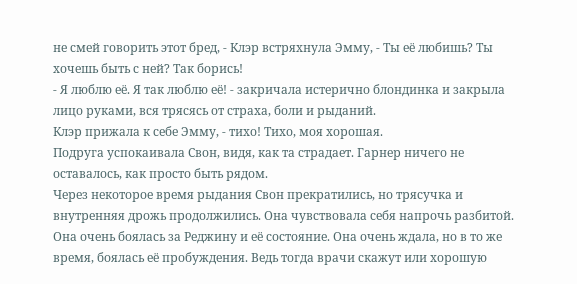не смей говорить этот бред, - Клэр встряхнула Эмму, - Ты её любишь? Ты хочешь быть с ней? Так борись!
- Я люблю её. Я так люблю её! - закричала истерично блондинка и закрыла лицо руками, вся трясясь от страха, боли и рыданий.
Клэр прижала к себе Эмму, - тихо! Тихо, моя хорошая.
Подруга успокаивала Свон, видя, как та страдает. Гарнер ничего не оставалось, как просто быть рядом.
Через некоторое время рыдания Свон прекратились, но трясучка и внутренняя дрожь продолжились. Она чувствовала себя напрочь разбитой. Она очень боялась за Реджину и её состояние. Она очень ждала, но в то же время, боялась её пробуждения. Ведь тогда врачи скажут или хорошую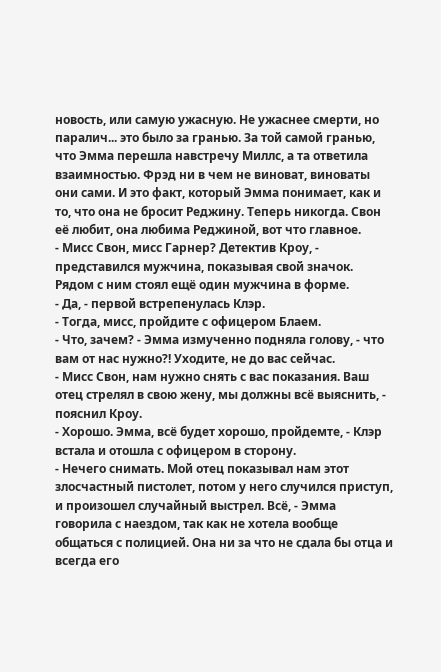новость, или самую ужасную. Не ужаснее смерти, но паралич... это было за гранью. За той самой гранью, что Эмма перешла навстречу Миллс, а та ответила взаимностью. Фрэд ни в чем не виноват, виноваты они сами. И это факт, который Эмма понимает, как и то, что она не бросит Реджину. Теперь никогда. Свон её любит, она любима Реджиной, вот что главное.
- Мисс Свон, мисс Гарнер? Детектив Кроу, - представился мужчина, показывая свой значок. Рядом с ним стоял ещё один мужчина в форме.
- Да, - первой встрепенулась Клэр.
- Тогда, мисс, пройдите с офицером Блаем.
- Что, зачем? - Эмма измученно подняла голову, - что вам от нас нужно?! Уходите, не до вас сейчас.
- Мисс Свон, нам нужно снять с вас показания. Ваш отец стрелял в свою жену, мы должны всё выяснить, - пояснил Кроу.
- Хорошо. Эмма, всё будет хорошо, пройдемте, - Клэр встала и отошла с офицером в сторону.
- Нечего снимать. Мой отец показывал нам этот злосчастный пистолет, потом у него случился приступ, и произошел случайный выстрел. Всё, - Эмма говорила с наездом, так как не хотела вообще общаться с полицией. Она ни за что не сдала бы отца и всегда его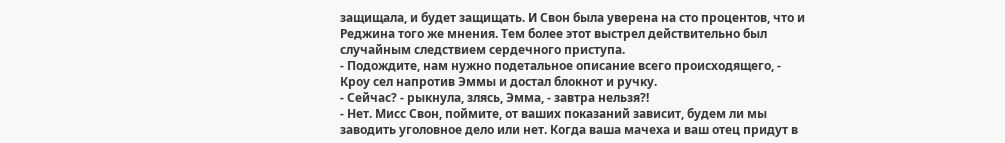защищала, и будет защищать. И Свон была уверена на сто процентов, что и Реджина того же мнения. Тем более этот выстрел действительно был случайным следствием сердечного приступа.
- Подождите, нам нужно подетальное описание всего происходящего, - Кроу сел напротив Эммы и достал блокнот и ручку.
- Сейчас? - рыкнула, злясь, Эмма, - завтра нельзя?!
- Нет. Мисс Свон, поймите, от ваших показаний зависит, будем ли мы заводить уголовное дело или нет. Когда ваша мачеха и ваш отец придут в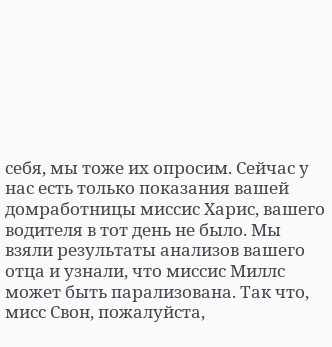себя, мы тоже их опросим. Сейчас у нас есть только показания вашей домработницы миссис Харис, вашего водителя в тот день не было. Мы взяли результаты анализов вашего отца и узнали, что миссис Миллс может быть парализована. Так что, мисс Свон, пожалуйста,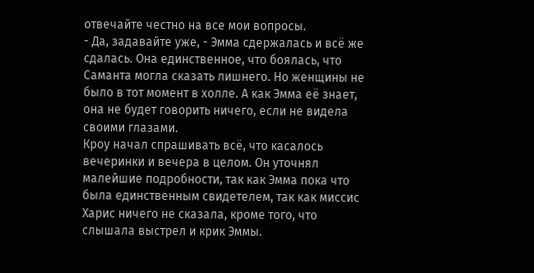отвечайте честно на все мои вопросы.
- Да, задавайте уже, - Эмма сдержалась и всё же сдалась. Она единственное, что боялась, что Саманта могла сказать лишнего. Но женщины не было в тот момент в холле. А как Эмма её знает, она не будет говорить ничего, если не видела своими глазами.
Кроу начал спрашивать всё, что касалось вечеринки и вечера в целом. Он уточнял малейшие подробности, так как Эмма пока что была единственным свидетелем, так как миссис Харис ничего не сказала, кроме того, что слышала выстрел и крик Эммы.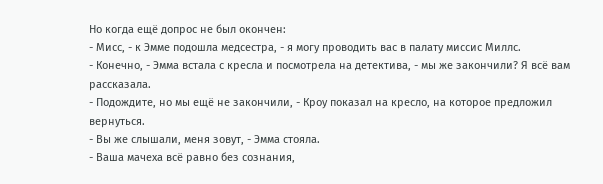Но когда ещё допрос не был окончен:
- Мисс, - к Эмме подошла медсестра, - я могу проводить вас в палату миссис Миллс.
- Конечно, - Эмма встала с кресла и посмотрела на детектива, - мы же закончили? Я всё вам рассказала.
- Подождите, но мы ещё не закончили, - Кроу показал на кресло, на которое предложил вернуться.
- Вы же слышали, меня зовут, - Эмма стояла.
- Ваша мачеха всё равно без сознания,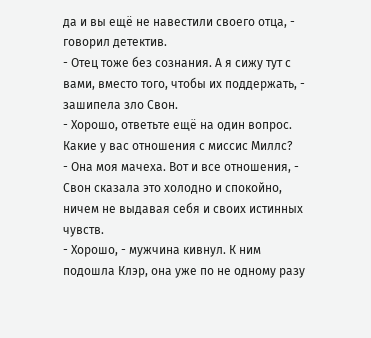да и вы ещё не навестили своего отца, - говорил детектив.
- Отец тоже без сознания. А я сижу тут с вами, вместо того, чтобы их поддержать, - зашипела зло Свон.
- Хорошо, ответьте ещё на один вопрос. Какие у вас отношения с миссис Миллс?
- Она моя мачеха. Вот и все отношения, - Свон сказала это холодно и спокойно, ничем не выдавая себя и своих истинных чувств.
- Хорошо, - мужчина кивнул. К ним подошла Клэр, она уже по не одному разу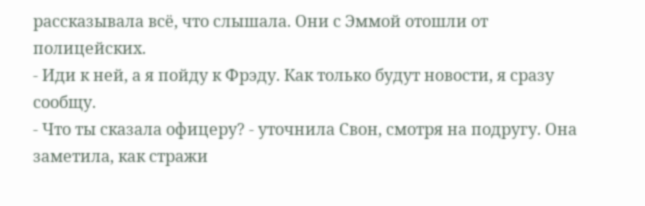рассказывала всё, что слышала. Они с Эммой отошли от полицейских.
- Иди к ней, а я пойду к Фрэду. Как только будут новости, я сразу сообщу.
- Что ты сказала офицеру? - уточнила Свон, смотря на подругу. Она заметила, как стражи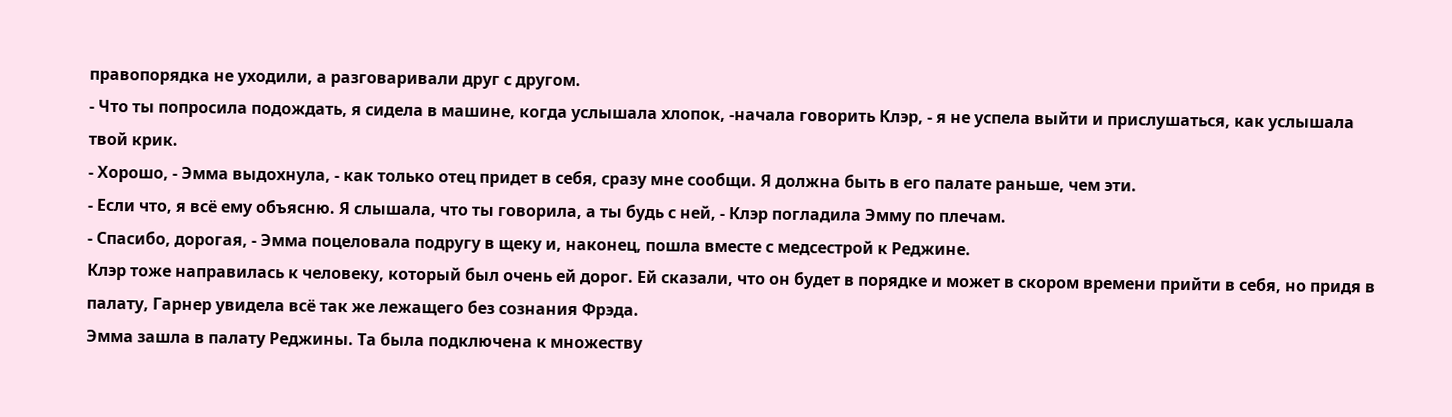правопорядка не уходили, а разговаривали друг с другом.
- Что ты попросила подождать, я сидела в машине, когда услышала хлопок, -начала говорить Клэр, - я не успела выйти и прислушаться, как услышала твой крик.
- Хорошо, - Эмма выдохнула, - как только отец придет в себя, сразу мне сообщи. Я должна быть в его палате раньше, чем эти.
- Если что, я всё ему объясню. Я слышала, что ты говорила, а ты будь с ней, - Клэр погладила Эмму по плечам.
- Спасибо, дорогая, - Эмма поцеловала подругу в щеку и, наконец, пошла вместе с медсестрой к Реджине.
Клэр тоже направилась к человеку, который был очень ей дорог. Ей сказали, что он будет в порядке и может в скором времени прийти в себя, но придя в палату, Гарнер увидела всё так же лежащего без сознания Фрэда.
Эмма зашла в палату Реджины. Та была подключена к множеству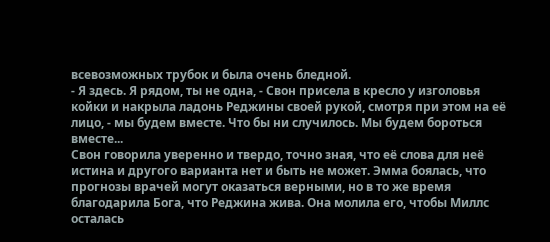всевозможных трубок и была очень бледной.
- Я здесь. Я рядом, ты не одна, - Свон присела в кресло у изголовья койки и накрыла ладонь Реджины своей рукой, смотря при этом на её лицо, - мы будем вместе. Что бы ни случилось. Мы будем бороться вместе...
Свон говорила уверенно и твердо, точно зная, что её слова для неё истина и другого варианта нет и быть не может. Эмма боялась, что прогнозы врачей могут оказаться верными, но в то же время благодарила Бога, что Реджина жива. Она молила его, чтобы Миллс осталась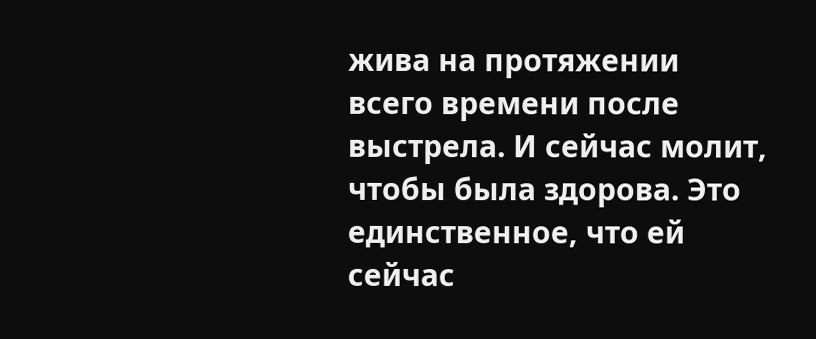жива на протяжении всего времени после выстрела. И сейчас молит, чтобы была здорова. Это единственное, что ей сейчас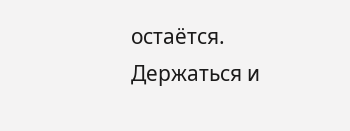остаётся. Держаться и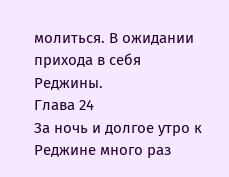молиться. В ожидании прихода в себя Реджины.
Глава 24
За ночь и долгое утро к Реджине много раз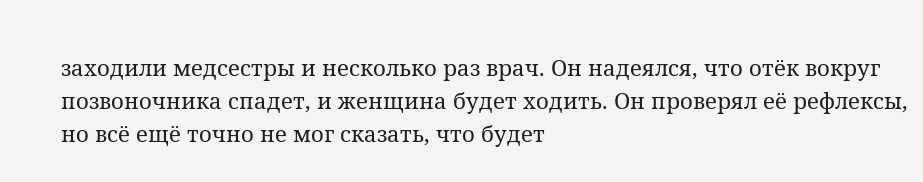заходили медсестры и несколько раз врач. Он надеялся, что отёк вокруг позвоночника спадет, и женщина будет ходить. Он проверял её рефлексы, но всё ещё точно не мог сказать, что будет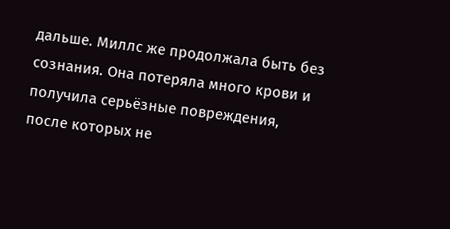дальше. Миллс же продолжала быть без сознания. Она потеряла много крови и получила серьёзные повреждения, после которых не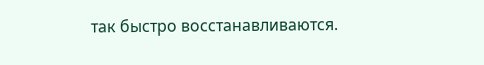так быстро восстанавливаются.